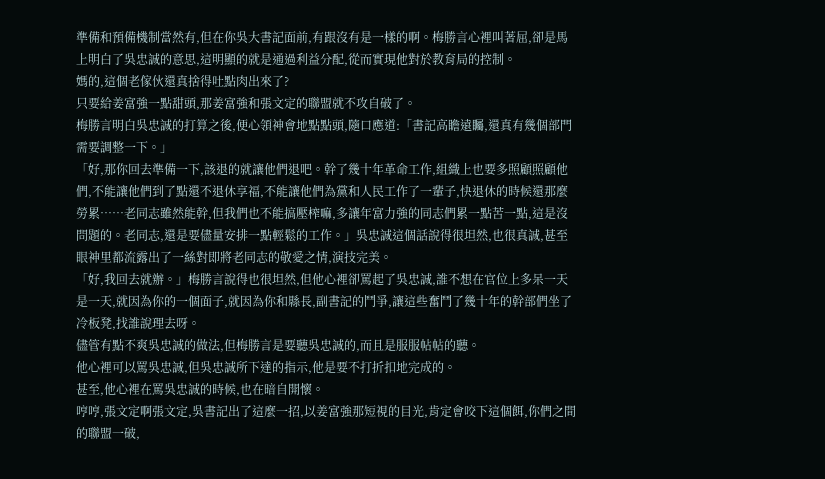準備和預備機制當然有,但在你吳大書記面前,有跟沒有是一樣的啊。梅勝言心裡叫著屈,卻是馬上明白了吳忠誠的意思,這明顯的就是通過利益分配,從而實現他對於教育局的控制。
媽的,這個老傢伙還真捨得吐點肉出來了?
只要給姜富強一點甜頭,那姜富強和張文定的聯盟就不攻自破了。
梅勝言明白吳忠誠的打算之後,便心領神會地點點頭,隨口應道:「書記高瞻遠矚,還真有幾個部門需要調整一下。」
「好,那你回去準備一下,該退的就讓他們退吧。幹了幾十年革命工作,組織上也要多照顧照顧他們,不能讓他們到了點還不退休享福,不能讓他們為黨和人民工作了一輩子,快退休的時候還那麼勞累……老同志雖然能幹,但我們也不能搞壓榨嘛,多讓年富力強的同志們累一點苦一點,這是沒問題的。老同志,還是要儘量安排一點輕鬆的工作。」吳忠誠這個話說得很坦然,也很真誠,甚至眼神里都流露出了一絲對即將老同志的敬愛之情,演技完美。
「好,我回去就辦。」梅勝言說得也很坦然,但他心裡卻罵起了吳忠誠,誰不想在官位上多呆一天是一天,就因為你的一個面子,就因為你和縣長,副書記的鬥爭,讓這些奮鬥了幾十年的幹部們坐了冷板凳,找誰說理去呀。
儘管有點不爽吳忠誠的做法,但梅勝言是要聽吳忠誠的,而且是服服帖帖的聽。
他心裡可以罵吳忠誠,但吳忠誠所下達的指示,他是要不打折扣地完成的。
甚至,他心裡在罵吳忠誠的時候,也在暗自開懷。
哼哼,張文定啊張文定,吳書記出了這麼一招,以姜富強那短視的目光,肯定會咬下這個餌,你們之間的聯盟一破,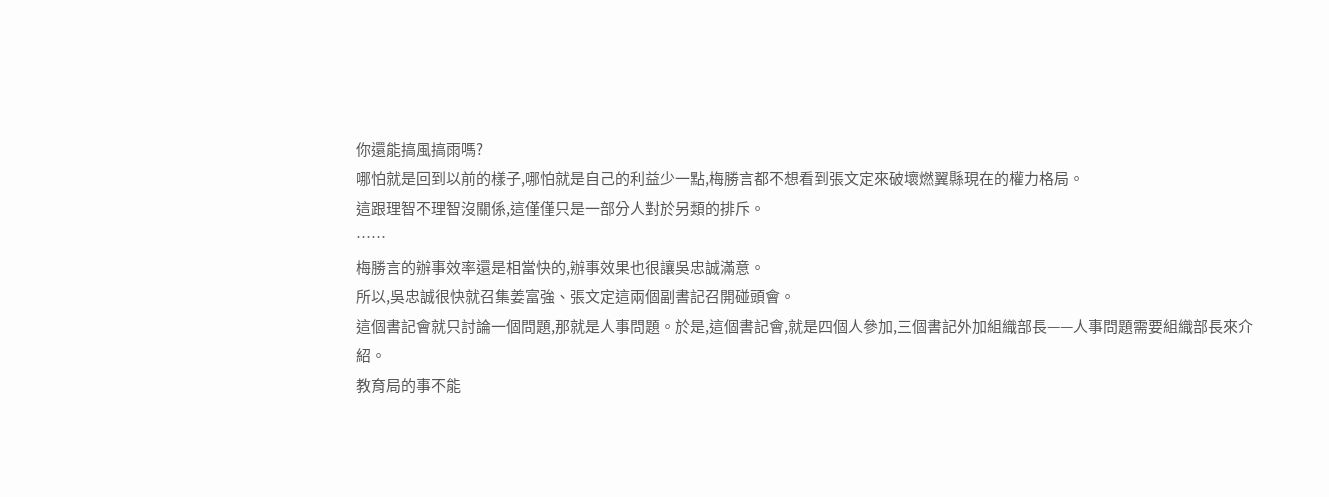你還能搞風搞雨嗎?
哪怕就是回到以前的樣子,哪怕就是自己的利益少一點,梅勝言都不想看到張文定來破壞燃翼縣現在的權力格局。
這跟理智不理智沒關係,這僅僅只是一部分人對於另類的排斥。
……
梅勝言的辦事效率還是相當快的,辦事效果也很讓吳忠誠滿意。
所以,吳忠誠很快就召集姜富強、張文定這兩個副書記召開碰頭會。
這個書記會就只討論一個問題,那就是人事問題。於是,這個書記會,就是四個人參加,三個書記外加組織部長——人事問題需要組織部長來介紹。
教育局的事不能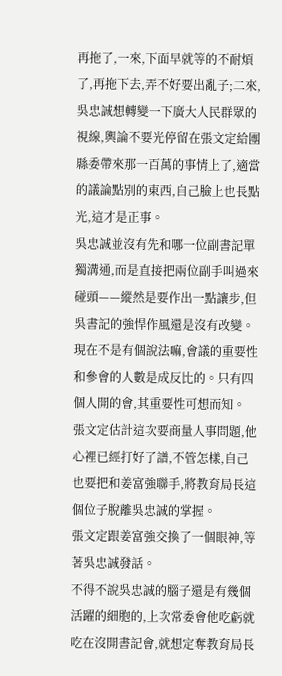再拖了,一來,下面早就等的不耐煩了,再拖下去,弄不好要出亂子;二來,吳忠誠想轉變一下廣大人民群眾的視線,輿論不要光停留在張文定給團縣委帶來那一百萬的事情上了,適當的議論點別的東西,自己臉上也長點光,這才是正事。
吳忠誠並沒有先和哪一位副書記單獨溝通,而是直接把兩位副手叫過來碰頭——縱然是要作出一點讓步,但吳書記的強悍作風還是沒有改變。
現在不是有個說法嘛,會議的重要性和參會的人數是成反比的。只有四個人開的會,其重要性可想而知。
張文定估計這次要商量人事問題,他心裡已經打好了譜,不管怎樣,自己也要把和姜富強聯手,將教育局長這個位子脫離吳忠誠的掌握。
張文定跟姜富強交換了一個眼神,等著吳忠誠發話。
不得不說吳忠誠的腦子還是有幾個活躍的細胞的,上次常委會他吃虧就吃在沒開書記會,就想定奪教育局長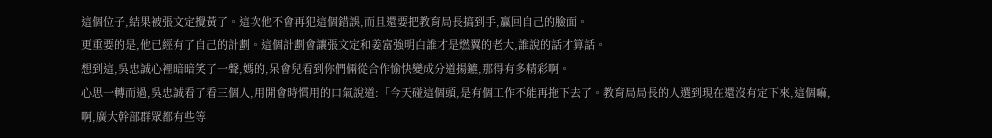這個位子,結果被張文定攪黃了。這次他不會再犯這個錯誤,而且還要把教育局長搞到手,贏回自己的臉面。
更重要的是,他已經有了自己的計劃。這個計劃會讓張文定和姜富強明白誰才是燃翼的老大,誰說的話才算話。
想到這,吳忠誠心裡暗暗笑了一聲,媽的,呆會兒看到你們倆從合作愉快變成分道揚鑣,那得有多精彩啊。
心思一轉而過,吳忠誠看了看三個人,用開會時慣用的口氣說道:「今天碰這個頭,是有個工作不能再拖下去了。教育局局長的人選到現在還沒有定下來,這個嘛,啊,廣大幹部群眾都有些等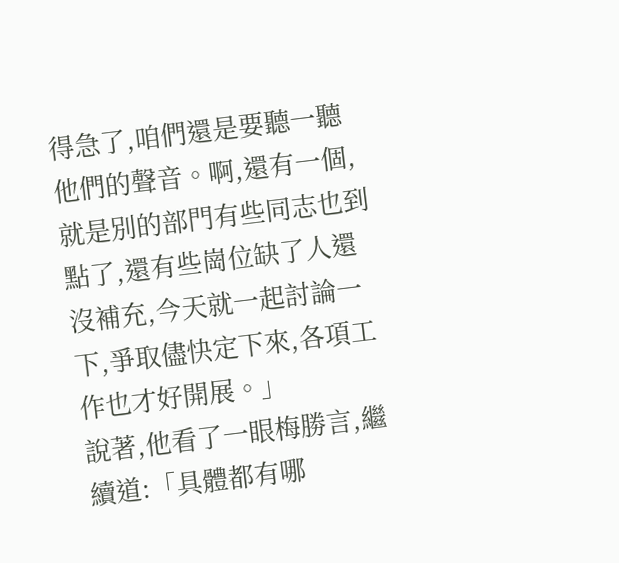得急了,咱們還是要聽一聽他們的聲音。啊,還有一個,就是別的部門有些同志也到點了,還有些崗位缺了人還沒補充,今天就一起討論一下,爭取儘快定下來,各項工作也才好開展。」
說著,他看了一眼梅勝言,繼續道:「具體都有哪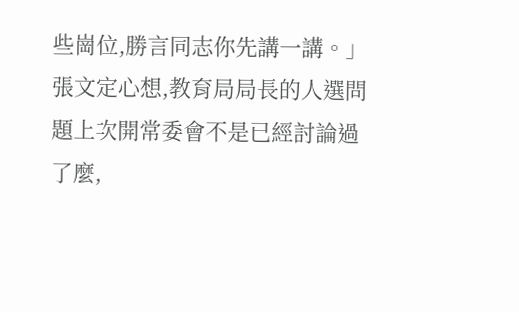些崗位,勝言同志你先講一講。」
張文定心想,教育局局長的人選問題上次開常委會不是已經討論過了麼,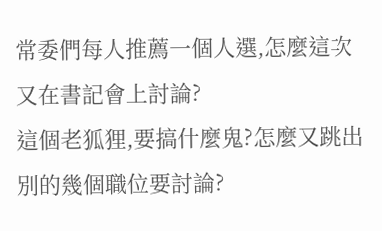常委們每人推薦一個人選,怎麼這次又在書記會上討論?
這個老狐狸,要搞什麼鬼?怎麼又跳出別的幾個職位要討論?